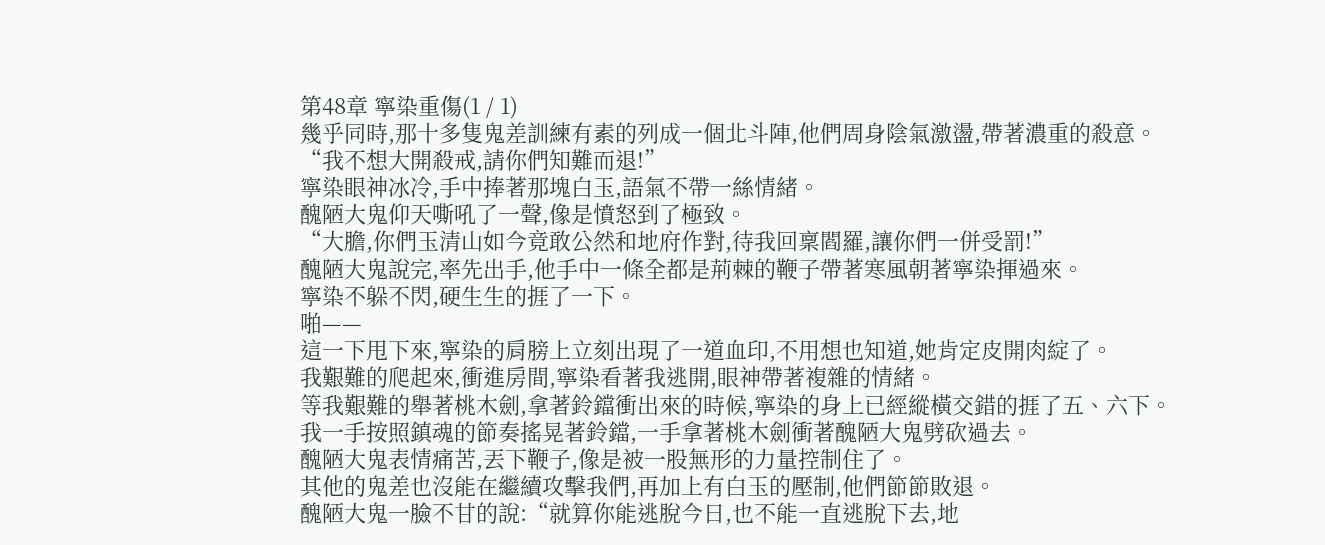第48章 寧染重傷(1 / 1)
幾乎同時,那十多隻鬼差訓練有素的列成一個北斗陣,他們周身陰氣激盪,帶著濃重的殺意。
“我不想大開殺戒,請你們知難而退!”
寧染眼神冰冷,手中捧著那塊白玉,語氣不帶一絲情緒。
醜陋大鬼仰天嘶吼了一聲,像是憤怒到了極致。
“大膽,你們玉清山如今竟敢公然和地府作對,待我回稟閻羅,讓你們一併受罰!”
醜陋大鬼說完,率先出手,他手中一條全都是荊棘的鞭子帶著寒風朝著寧染揮過來。
寧染不躲不閃,硬生生的捱了一下。
啪——
這一下甩下來,寧染的肩膀上立刻出現了一道血印,不用想也知道,她肯定皮開肉綻了。
我艱難的爬起來,衝進房間,寧染看著我逃開,眼神帶著複雜的情緒。
等我艱難的舉著桃木劍,拿著鈴鐺衝出來的時候,寧染的身上已經縱橫交錯的捱了五、六下。
我一手按照鎮魂的節奏搖晃著鈴鐺,一手拿著桃木劍衝著醜陋大鬼劈砍過去。
醜陋大鬼表情痛苦,丟下鞭子,像是被一股無形的力量控制住了。
其他的鬼差也沒能在繼續攻擊我們,再加上有白玉的壓制,他們節節敗退。
醜陋大鬼一臉不甘的說:“就算你能逃脫今日,也不能一直逃脫下去,地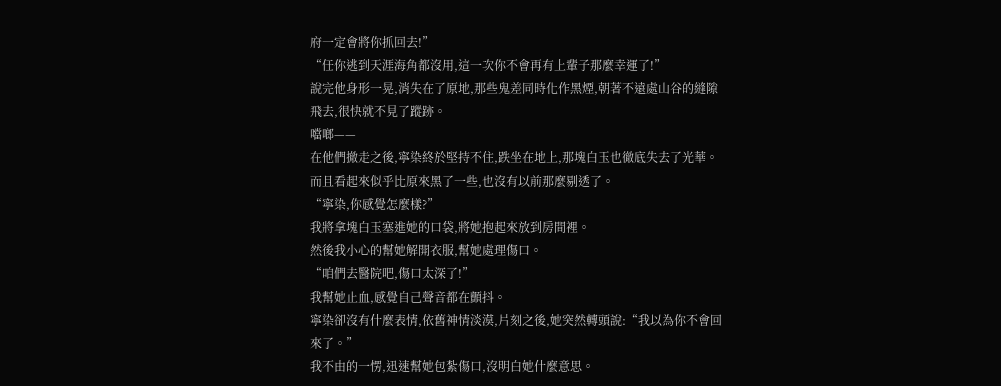府一定會將你抓回去!”
“任你逃到天涯海角都沒用,這一次你不會再有上輩子那麼幸運了!”
說完他身形一晃,消失在了原地,那些鬼差同時化作黑煙,朝著不遠處山谷的縫隙飛去,很快就不見了蹤跡。
噹啷——
在他們撤走之後,寧染終於堅持不住,跌坐在地上,那塊白玉也徹底失去了光華。
而且看起來似乎比原來黑了一些,也沒有以前那麼剔透了。
“寧染,你感覺怎麼樣?”
我將拿塊白玉塞進她的口袋,將她抱起來放到房間裡。
然後我小心的幫她解開衣服,幫她處理傷口。
“咱們去醫院吧,傷口太深了!”
我幫她止血,感覺自己聲音都在顫抖。
寧染卻沒有什麼表情,依舊神情淡漠,片刻之後,她突然轉頭說:“我以為你不會回來了。”
我不由的一愣,迅速幫她包紮傷口,沒明白她什麼意思。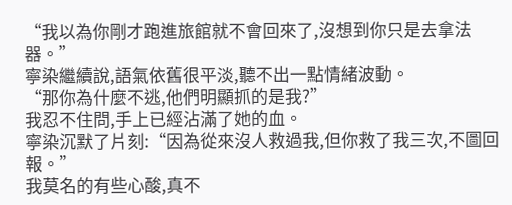“我以為你剛才跑進旅館就不會回來了,沒想到你只是去拿法器。”
寧染繼續說,語氣依舊很平淡,聽不出一點情緒波動。
“那你為什麼不逃,他們明顯抓的是我?”
我忍不住問,手上已經沾滿了她的血。
寧染沉默了片刻:“因為從來沒人救過我,但你救了我三次,不圖回報。”
我莫名的有些心酸,真不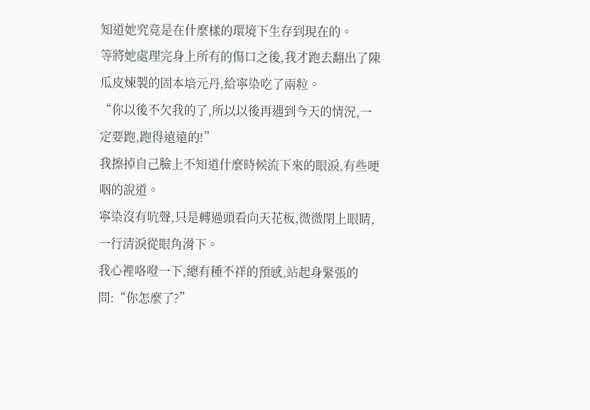知道她究竟是在什麼樣的環境下生存到現在的。
等將她處理完身上所有的傷口之後,我才跑去翻出了陳瓜皮煉製的固本培元丹,給寧染吃了兩粒。
“你以後不欠我的了,所以以後再遇到今天的情況,一定要跑,跑得遠遠的!”
我擦掉自己臉上不知道什麼時候流下來的眼淚,有些哽咽的說道。
寧染沒有吭聲,只是轉過頭看向天花板,微微閉上眼睛,一行清淚從眼角滑下。
我心裡咯噔一下,總有種不祥的預感,站起身緊張的問:“你怎麼了?”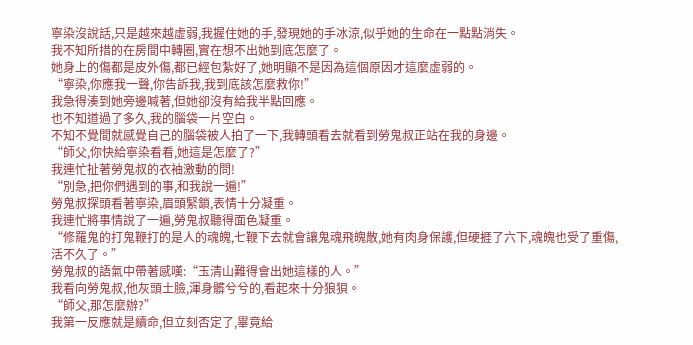寧染沒說話,只是越來越虛弱,我握住她的手,發現她的手冰涼,似乎她的生命在一點點消失。
我不知所措的在房間中轉圈,實在想不出她到底怎麼了。
她身上的傷都是皮外傷,都已經包紮好了,她明顯不是因為這個原因才這麼虛弱的。
“寧染,你應我一聲,你告訴我,我到底該怎麼救你!”
我急得湊到她旁邊喊著,但她卻沒有給我半點回應。
也不知道過了多久,我的腦袋一片空白。
不知不覺間就感覺自己的腦袋被人拍了一下,我轉頭看去就看到勞鬼叔正站在我的身邊。
“師父,你快給寧染看看,她這是怎麼了?”
我連忙扯著勞鬼叔的衣袖激動的問!
“別急,把你們遇到的事,和我說一遍!”
勞鬼叔探頭看著寧染,眉頭緊鎖,表情十分凝重。
我連忙將事情說了一遍,勞鬼叔聽得面色凝重。
“修羅鬼的打鬼鞭打的是人的魂魄,七鞭下去就會讓鬼魂飛魄散,她有肉身保護,但硬捱了六下,魂魄也受了重傷,活不久了。”
勞鬼叔的語氣中帶著感嘆:“玉清山難得會出她這樣的人。”
我看向勞鬼叔,他灰頭土臉,渾身髒兮兮的,看起來十分狼狽。
“師父,那怎麼辦?”
我第一反應就是續命,但立刻否定了,畢竟給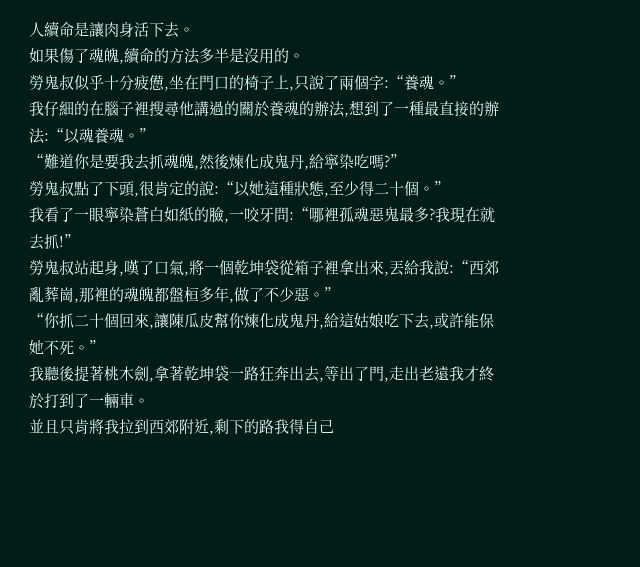人續命是讓肉身活下去。
如果傷了魂魄,續命的方法多半是沒用的。
勞鬼叔似乎十分疲憊,坐在門口的椅子上,只說了兩個字:“養魂。”
我仔細的在腦子裡搜尋他講過的關於養魂的辦法,想到了一種最直接的辦法:“以魂養魂。”
“難道你是要我去抓魂魄,然後煉化成鬼丹,給寧染吃嗎?”
勞鬼叔點了下頭,很肯定的說:“以她這種狀態,至少得二十個。”
我看了一眼寧染蒼白如紙的臉,一咬牙問:“哪裡孤魂惡鬼最多?我現在就去抓!”
勞鬼叔站起身,嘆了口氣,將一個乾坤袋從箱子裡拿出來,丟給我說:“西郊亂葬崗,那裡的魂魄都盤桓多年,做了不少惡。”
“你抓二十個回來,讓陳瓜皮幫你煉化成鬼丹,給這姑娘吃下去,或許能保她不死。”
我聽後提著桃木劍,拿著乾坤袋一路狂奔出去,等出了門,走出老遠我才終於打到了一輛車。
並且只肯將我拉到西郊附近,剩下的路我得自己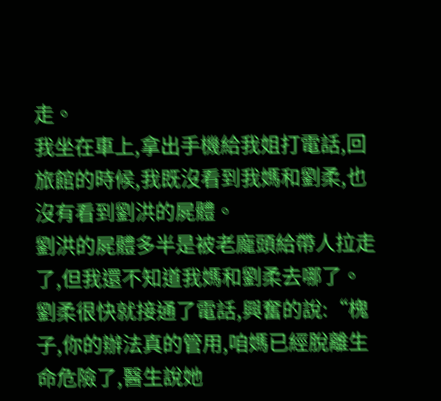走。
我坐在車上,拿出手機給我姐打電話,回旅館的時候,我既沒看到我媽和劉柔,也沒有看到劉洪的屍體。
劉洪的屍體多半是被老龐頭給帶人拉走了,但我還不知道我媽和劉柔去哪了。
劉柔很快就接通了電話,興奮的說:“槐子,你的辦法真的管用,咱媽已經脫離生命危險了,醫生說她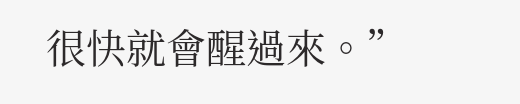很快就會醒過來。”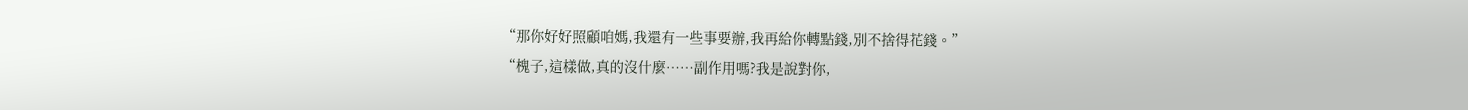“那你好好照顧咱媽,我還有一些事要辦,我再給你轉點錢,別不捨得花錢。”
“槐子,這樣做,真的沒什麼……副作用嗎?我是說對你,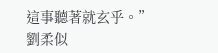這事聽著就玄乎。”
劉柔似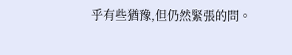乎有些猶豫,但仍然緊張的問。